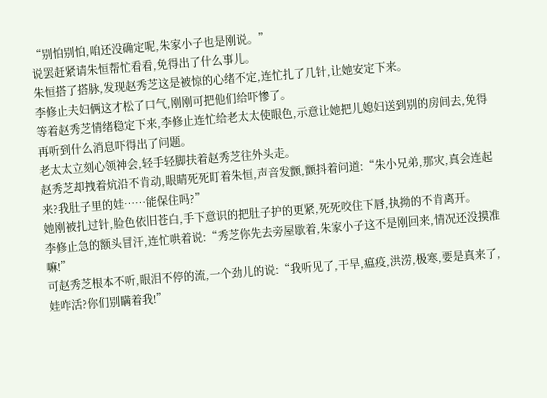“别怕别怕,咱还没确定呢,朱家小子也是刚说。”
说罢赶紧请朱恒帮忙看看,免得出了什么事儿。
朱恒搭了搭脉,发现赵秀芝这是被惊的心绪不定,连忙扎了几针,让她安定下来。
李修止夫妇俩这才松了口气,刚刚可把他们给吓惨了。
等着赵秀芝情绪稳定下来,李修止连忙给老太太使眼色,示意让她把儿媳妇送到别的房间去,免得再听到什么消息吓得出了问题。
老太太立刻心领神会,轻手轻脚扶着赵秀芝往外头走。
赵秀芝却拽着炕沿不肯动,眼睛死死盯着朱恒,声音发颤,颤抖着问道:“朱小兄弟,那灾,真会连起来?我肚子里的娃……能保住吗?”
她刚被扎过针,脸色依旧苍白,手下意识的把肚子护的更紧,死死咬住下唇,执拗的不肯离开。
李修止急的额头冒汗,连忙哄着说:“秀芝你先去旁屋歇着,朱家小子这不是刚回来,情况还没摸准嘛!”
可赵秀芝根本不听,眼泪不停的流,一个劲儿的说:“我听见了,干旱,瘟疫,洪涝,极寒,要是真来了,娃咋活?你们别瞒着我!”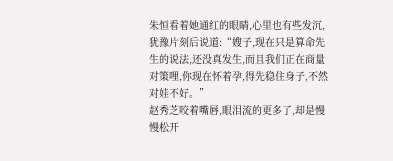朱恒看着她通红的眼睛,心里也有些发沉,犹豫片刻后说道:“嫂子,现在只是算命先生的说法,还没真发生,而且我们正在商量对策哩,你现在怀着孕,得先稳住身子,不然对娃不好。”
赵秀芝咬着嘴唇,眼泪流的更多了,却是慢慢松开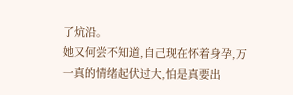了炕沿。
她又何尝不知道,自己现在怀着身孕,万一真的情绪起伏过大,怕是真要出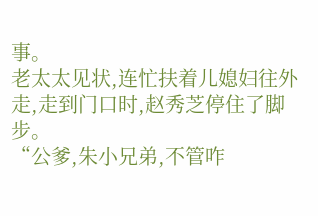事。
老太太见状,连忙扶着儿媳妇往外走,走到门口时,赵秀芝停住了脚步。
“公爹,朱小兄弟,不管咋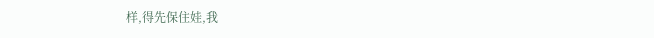样,得先保住娃,我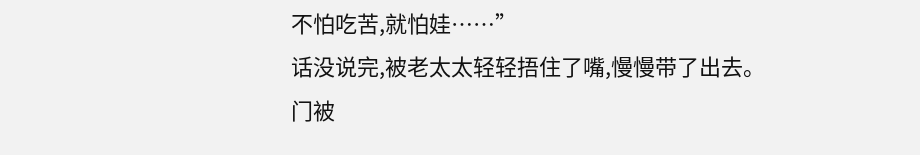不怕吃苦,就怕娃……”
话没说完,被老太太轻轻捂住了嘴,慢慢带了出去。
门被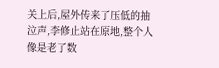关上后,屋外传来了压低的抽泣声,李修止站在原地,整个人像是老了数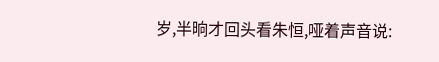岁,半晌才回头看朱恒,哑着声音说: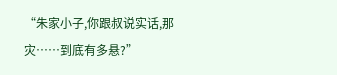“朱家小子,你跟叔说实话,那灾……到底有多悬?”